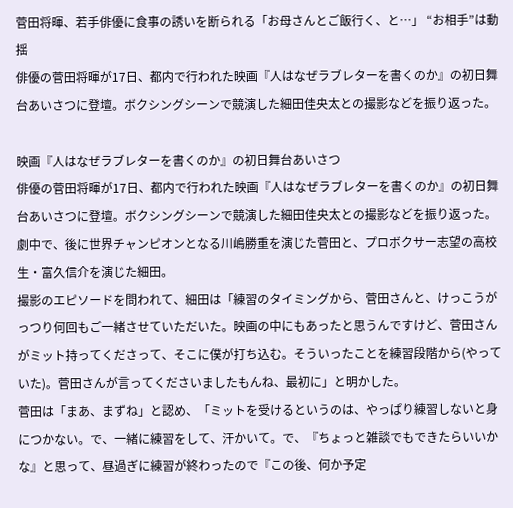菅田将暉、若手俳優に食事の誘いを断られる「お母さんとご飯行く、と…」 “お相手”は動揺
俳優の菅田将暉が17日、都内で行われた映画『人はなぜラブレターを書くのか』の初日舞台あいさつに登壇。ボクシングシーンで競演した細田佳央太との撮影などを振り返った。

映画『人はなぜラブレターを書くのか』の初日舞台あいさつ
俳優の菅田将暉が17日、都内で行われた映画『人はなぜラブレターを書くのか』の初日舞台あいさつに登壇。ボクシングシーンで競演した細田佳央太との撮影などを振り返った。
劇中で、後に世界チャンピオンとなる川嶋勝重を演じた菅田と、プロボクサー志望の高校生・富久信介を演じた細田。
撮影のエピソードを問われて、細田は「練習のタイミングから、菅田さんと、けっこうがっつり何回もご一緒させていただいた。映画の中にもあったと思うんですけど、菅田さんがミット持ってくださって、そこに僕が打ち込む。そういったことを練習段階から(やっていた)。菅田さんが言ってくださいましたもんね、最初に」と明かした。
菅田は「まあ、まずね」と認め、「ミットを受けるというのは、やっぱり練習しないと身につかない。で、一緒に練習をして、汗かいて。で、『ちょっと雑談でもできたらいいかな』と思って、昼過ぎに練習が終わったので『この後、何か予定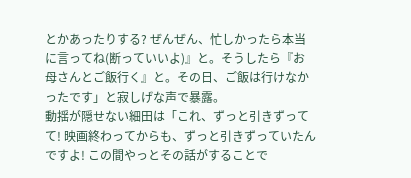とかあったりする? ぜんぜん、忙しかったら本当に言ってね(断っていいよ)』と。そうしたら『お母さんとご飯行く』と。その日、ご飯は行けなかったです」と寂しげな声で暴露。
動揺が隠せない細田は「これ、ずっと引きずってて! 映画終わってからも、ずっと引きずっていたんですよ! この間やっとその話がすることで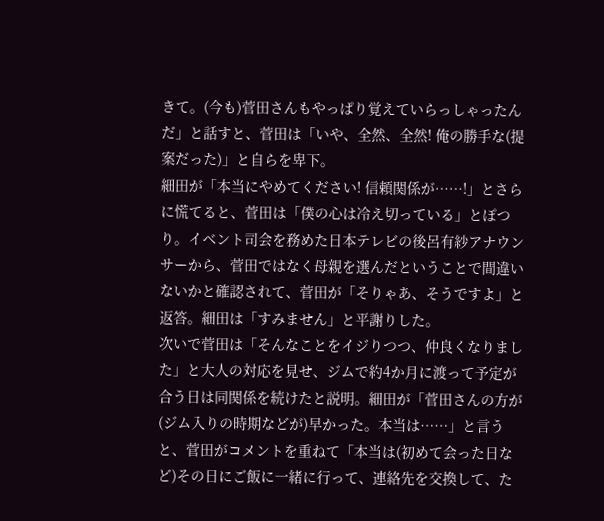きて。(今も)菅田さんもやっぱり覚えていらっしゃったんだ」と話すと、菅田は「いや、全然、全然! 俺の勝手な(提案だった)」と自らを卑下。
細田が「本当にやめてください! 信頼関係が……!」とさらに慌てると、菅田は「僕の心は冷え切っている」とぽつり。イベント司会を務めた日本テレビの後呂有紗アナウンサーから、菅田ではなく母親を選んだということで間違いないかと確認されて、菅田が「そりゃあ、そうですよ」と返答。細田は「すみません」と平謝りした。
次いで菅田は「そんなことをイジりつつ、仲良くなりました」と大人の対応を見せ、ジムで約4か月に渡って予定が合う日は同関係を続けたと説明。細田が「菅田さんの方が(ジム入りの時期などが)早かった。本当は……」と言うと、菅田がコメントを重ねて「本当は(初めて会った日など)その日にご飯に一緒に行って、連絡先を交換して、た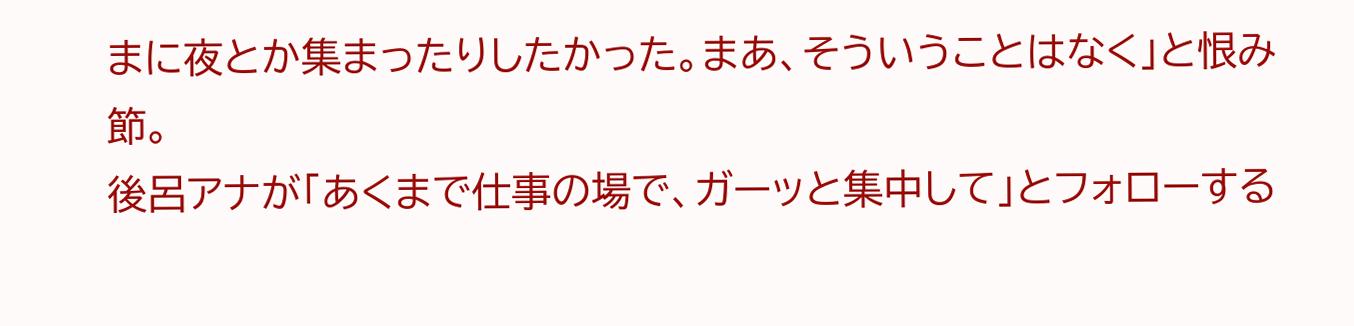まに夜とか集まったりしたかった。まあ、そういうことはなく」と恨み節。
後呂アナが「あくまで仕事の場で、ガーッと集中して」とフォローする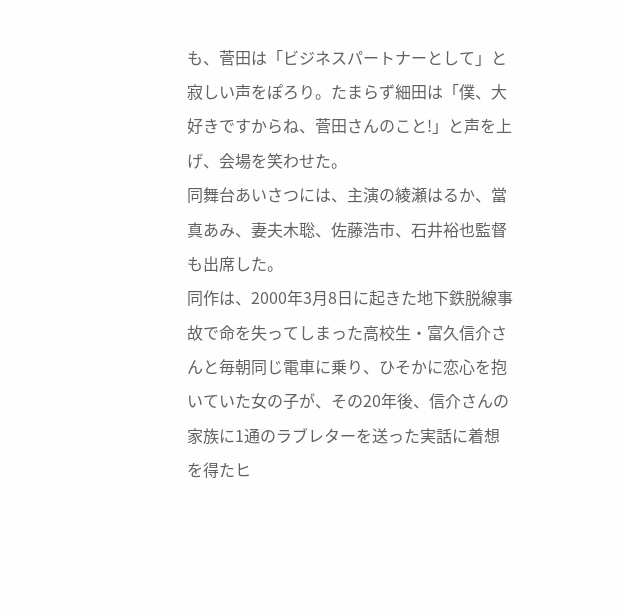も、菅田は「ビジネスパートナーとして」と寂しい声をぽろり。たまらず細田は「僕、大好きですからね、菅田さんのこと!」と声を上げ、会場を笑わせた。
同舞台あいさつには、主演の綾瀬はるか、當真あみ、妻夫木聡、佐藤浩市、石井裕也監督も出席した。
同作は、2000年3月8日に起きた地下鉄脱線事故で命を失ってしまった高校生・富久信介さんと毎朝同じ電車に乗り、ひそかに恋心を抱いていた女の子が、その20年後、信介さんの家族に1通のラブレターを送った実話に着想を得たヒ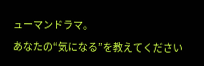ューマンドラマ。
あなたの“気になる”を教えてください